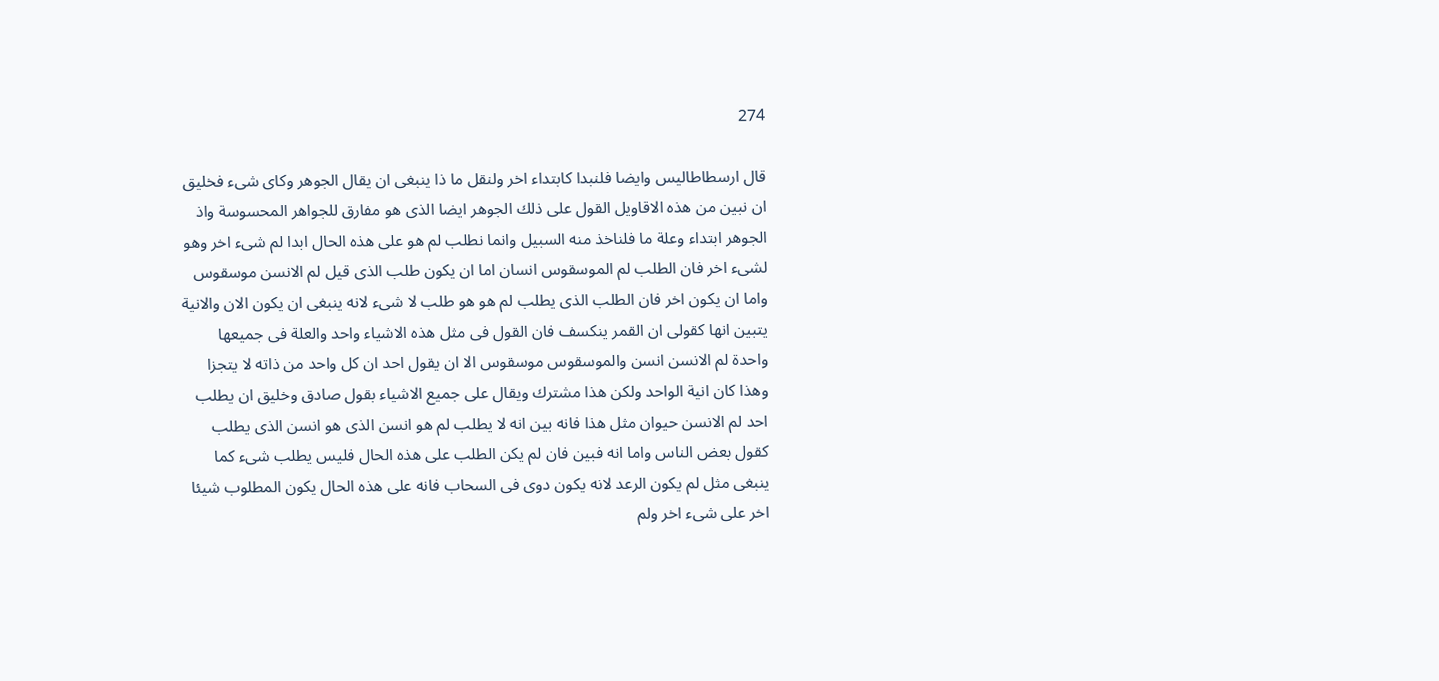274

قال ارسطاطاليس وايضا فلنبدا كابتداء اخر ولنقل ما ذا ينبغى ان يقال الجوهر وكاى شىء فخليق ان نبين من هذه الاقاويل القول على ذلك الجوهر ايضا الذى هو مفارق للجواهر المحسوسة واذ الجوهر ابتداء وعلة ما فلناخذ منه السبيل وانما نطلب لم هو على هذه الحال ابدا لم شىء اخر وهو لشىء اخر فان الطلب لم الموسقوس انسان اما ان يكون طلب الذى قيل لم الانسن موسقوس واما ان يكون اخر فان الطلب الذى يطلب لم هو هو طلب لا شىء لانه ينبغى ان يكون الان والانية يتبين انها كقولى ان القمر ينكسف فان القول فى مثل هذه الاشياء واحد والعلة فى جميعها واحدة لم الانسن انسن والموسقوس موسقوس الا ان يقول احد ان كل واحد من ذاته لا يتجزا وهذا كان انية الواحد ولكن هذا مشترك ويقال على جميع الاشياء بقول صادق وخليق ان يطلب احد لم الانسن حيوان مثل هذا فانه بين انه لا يطلب لم هو انسن الذى هو انسن الذى يطلب كقول بعض الناس واما انه فبين فان لم يكن الطلب على هذه الحال فليس يطلب شىء كما ينبغى مثل لم يكون الرعد لانه يكون دوى فى السحاب فانه على هذه الحال يكون المطلوب شيئا اخر على شىء اخر ولم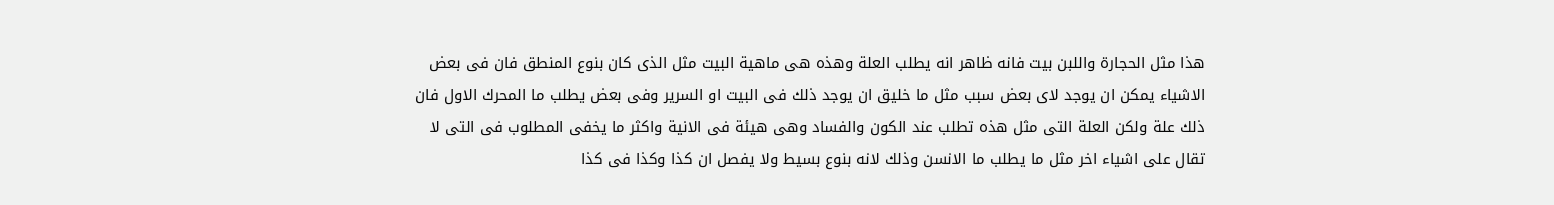هذا مثل الحجارة واللبن بيت فانه ظاهر انه يطلب العلة وهذه هى ماهية البيت مثل الذى كان بنوع المنطق فان فى بعض الاشياء يمكن ان يوجد لاى بعض سبب مثل ما خليق ان يوجد ذلك فى البيت او السرير وفى بعض يطلب ما المحرك الاول فان ذلك علة ولكن العلة التى مثل هذه تطلب عند الكون والفساد وهى هيئة فى الانية واكثر ما يخفى المطلوب فى التى لا تقال على اشياء اخر مثل ما يطلب ما الانسن وذلك لانه بنوع بسيط ولا يفصل ان كذا وكذا فى كذا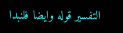التفسير قوله وايضا فلنبدا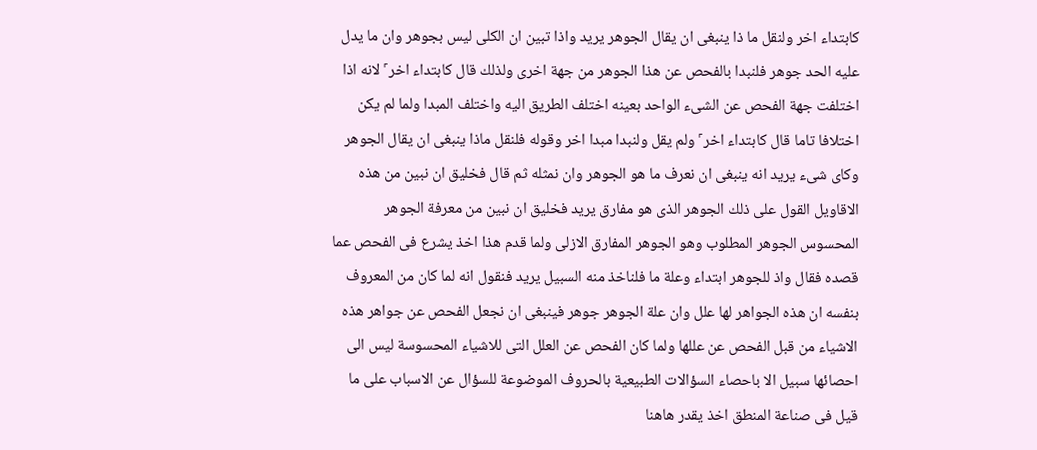كابتداء اخر ولنقل ما ذا ينبغى ان يقال الجوهر يريد واذا تبين ان الكلى ليس بجوهر وان ما يدل عليه الحد جوهر فلنبدا بالفحص عن هذا الجوهر من جهة اخرى ولذلك قال كابتداء اخر˹ لانه اذا اختلفت جهة الفحص عن الشىء الواحد بعينه اختلف الطريق اليه واختلف المبدا ولما لم يكن اختلافا تاما قال كابتداء اخر˹ ولم يقل ولنبدا مبدا اخر وقوله فلنقل ماذا ينبغى ان يقال الجوهر وكاى شىء يريد انه ينبغى ان نعرف ما هو الجوهر وان نمثله ثم قال فخليق ان نبين من هذه الاقاويل القول على ذلك الجوهر الذى هو مفارق يريد فخليق ان نبين من معرفة الجوهر المحسوس الجوهر المطلوب وهو الجوهر المفارق الازلى ولما قدم هذا اخذ يشرع فى الفحص عما قصده فقال واذ للجوهر ابتداء وعلة ما فلناخذ منه السبيل يريد فنقول انه لما كان من المعروف بنفسه ان هذه الجواهر لها علل وان علة الجوهر جوهر فينبغى ان نجعل الفحص عن جواهر هذه الاشياء من قبل الفحص عن عللها ولما كان الفحص عن العلل التى للاشياء المحسوسة ليس الى احصائها سبيل الا باحصاء السؤالات الطبيعية بالحروف الموضوعة للسؤال عن الاسباب على ما قيل فى صناعة المنطق اخذ يقدر هاهنا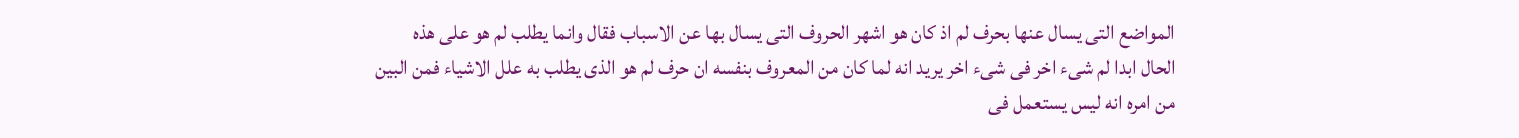المواضع التى يسال عنها بحرف لم اذ كان هو اشهر الحروف التى يسال بها عن الاسباب فقال وانما يطلب لم هو على هذه الحال ابدا لم شىء اخر فى شىء اخر يريد انه لما كان من المعروف بنفسه ان حرف لم هو الذى يطلب به علل الاشياء فمن البين من امره انه ليس يستعمل فى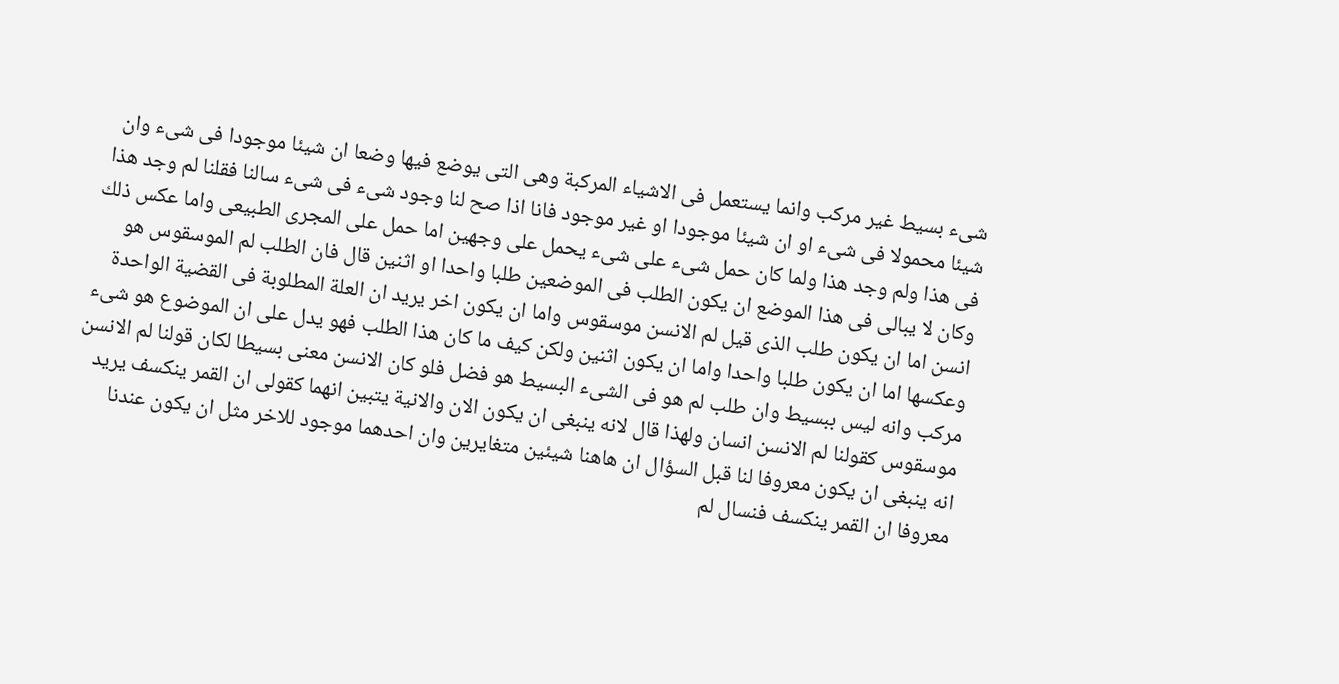شىء بسيط غير مركب وانما يستعمل فى الاشياء المركبة وهى التى يوضع فيها وضعا ان شيئا موجودا فى شىء وان شيئا محمولا فى شىء او ان شيئا موجودا او غير موجود فانا اذا صح لنا وجود شىء فى شىء سالنا فقلنا لم وجد هذا فى هذا ولم وجد هذا ولما كان حمل شىء على شىء يحمل على وجهين اما حمل على المجرى الطبيعى واما عكس ذلك وكان لا يبالى فى هذا الموضع ان يكون الطلب فى الموضعين طلبا واحدا او اثنين قال فان الطلب لم الموسقوس هو انسن اما ان يكون طلب الذى قيل لم الانسن موسقوس واما ان يكون اخر يريد ان العلة المطلوبة فى القضية الواحدة وعكسها اما ان يكون طلبا واحدا واما ان يكون اثنين ولكن كيف ما كان هذا الطلب فهو يدل على ان الموضوع هو شىء مركب وانه ليس ببسيط وان طلب لم هو فى الشىء البسيط هو فضل فلو كان الانسن معنى بسيطا لكان قولنا لم الانسن موسقوس كقولنا لم الانسن انسان ولهذا قال لانه ينبغى ان يكون الان والانية يتبين انهما كقولى ان القمر ينكسف يريد انه ينبغى ان يكون معروفا لنا قبل السؤال ان هاهنا شيئين متغايرين وان احدهما موجود للاخر مثل ان يكون عندنا معروفا ان القمر ينكسف فنسال لم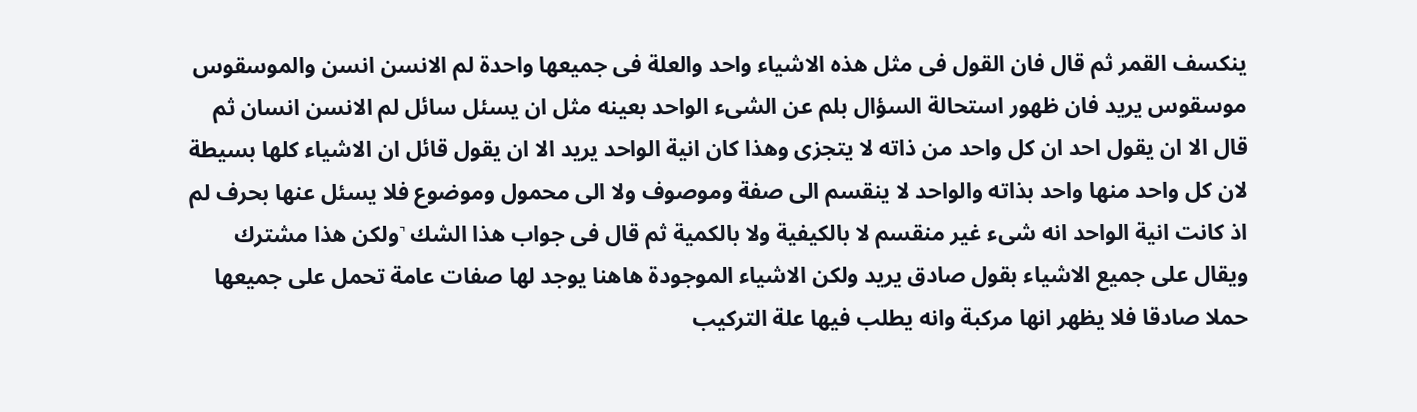ينكسف القمر ثم قال فان القول فى مثل هذه الاشياء واحد والعلة فى جميعها واحدة لم الانسن انسن والموسقوس موسقوس يريد فان ظهور استحالة السؤال بلم عن الشىء الواحد بعينه مثل ان يسئل سائل لم الانسن انسان ثم قال الا ان يقول احد ان كل واحد من ذاته لا يتجزى وهذا كان انية الواحد يريد الا ان يقول قائل ان الاشياء كلها بسيطة لان كل واحد منها واحد بذاته والواحد لا ينقسم الى صفة وموصوف ولا الى محمول وموضوع فلا يسئل عنها بحرف لم اذ كانت انية الواحد انه شىء غير منقسم لا بالكيفية ولا بالكمية ثم قال فى جواب هذا الشك ˺ولكن هذا مشترك ويقال على جميع الاشياء بقول صادق يريد ولكن الاشياء الموجودة هاهنا يوجد لها صفات عامة تحمل على جميعها حملا صادقا فلا يظهر انها مركبة وانه يطلب فيها علة التركيب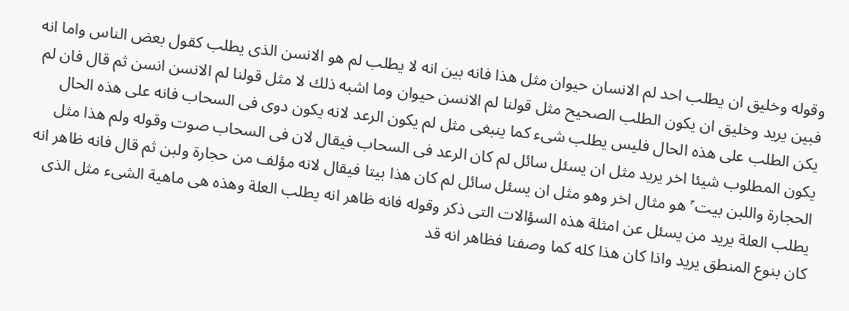وقوله وخليق ان يطلب احد لم الانسان حيوان مثل هذا فانه بين انه لا يطلب لم هو الانسن الذى يطلب كقول بعض الناس واما انه فبين يريد وخليق ان يكون الطلب الصحيح مثل قولنا لم الانسن حيوان وما اشبه ذلك لا مثل قولنا لم الانسن انسن ثم قال فان لم يكن الطلب على هذه الحال فليس يطلب شىء كما ينبغى مثل لم يكون الرعد لانه يكون دوى فى السحاب فانه على هذه الحال يكون المطلوب شيئا اخر يريد مثل ان يسئل سائل لم كان الرعد فى السحاب فيقال لان فى السحاب صوت وقوله ولم هذا مثل الحجارة واللبن بيت˹ هو مثال اخر وهو مثل ان يسئل سائل لم كان هذا بيتا فيقال لانه مؤلف من حجارة ولبن ثم قال فانه ظاهر انه يطلب العلة يريد من يسئل عن امثلة هذه السؤالات التى ذكر وقوله فانه ظاهر انه يطلب العلة وهذه هى ماهية الشىء مثل الذى كان بنوع المنطق يريد واذا كان هذا كله كما وصفنا فظاهر انه قد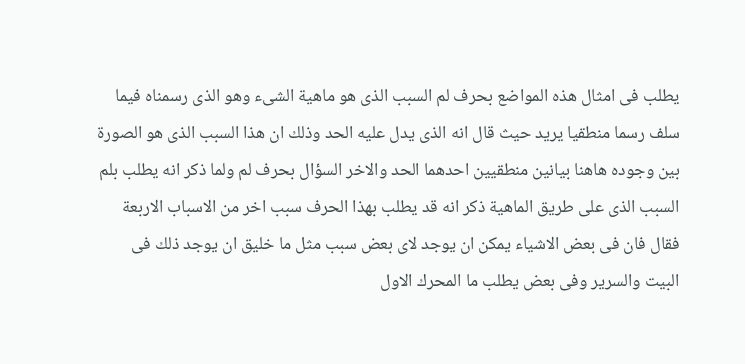يطلب فى امثال هذه المواضع بحرف لم السبب الذى هو ماهية الشىء وهو الذى رسمناه فيما سلف رسما منطقيا يريد حيث قال انه الذى يدل عليه الحد وذلك ان هذا السبب الذى هو الصورة بين وجوده هاهنا بيانين منطقيين احدهما الحد والاخر السؤال بحرف لم ولما ذكر انه يطلب بلم السبب الذى على طريق الماهية ذكر انه قد يطلب بهذا الحرف سبب اخر من الاسباب الاربعة فقال فان فى بعض الاشياء يمكن ان يوجد لاى بعض سبب مثل ما خليق ان يوجد ذلك فى البيت والسرير وفى بعض يطلب ما المحرك الاول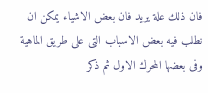فان ذلك علة يريد فان بعض الاشياء يمكن ان نطلب فيه بعض الاسباب التى على طريق الماهية وفى بعضها المحرك الاول ثم ذكر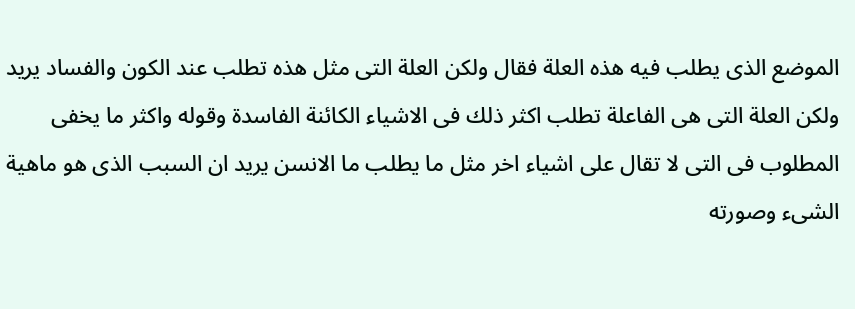الموضع الذى يطلب فيه هذه العلة فقال ولكن العلة التى مثل هذه تطلب عند الكون والفساد يريد ولكن العلة التى هى الفاعلة تطلب اكثر ذلك فى الاشياء الكائنة الفاسدة وقوله واكثر ما يخفى المطلوب فى التى لا تقال على اشياء اخر مثل ما يطلب ما الانسن يريد ان السبب الذى هو ماهية الشىء وصورته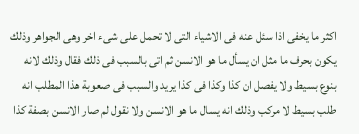اكثر ما يخفى اذا سئل عنه فى الاشياء التى لا تحمل على شىء اخر وهى الجواهر وذلك يكون بحرف ما مثل ان يسأل ما هو الانسن ثم اتى بالسبب فى ذلك فقال وذلك لانه بنوع بسيط ولا يفصل ان كذا وكذا فى كذا يريد والسبب فى صعوبة هذا المطلب انه طلب بسيط لا مركب وذلك انه يسال ما هو الانسن ولا نقول لم صار الانسن بصفة كذا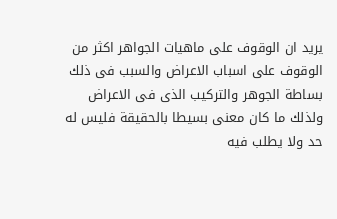يريد ان الوقوف على ماهيات الجواهر اكثر من الوقوف على اسباب الاعراض والسبب فى ذلك بساطة الجوهر والتركيب الذى فى الاعراض ولذلك ما كان معنى بسيطا بالحقيقة فليس له حد ولا يطلب فيه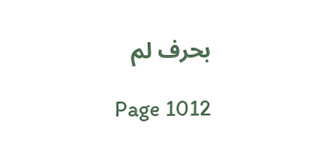بحرف لم

Page 1012